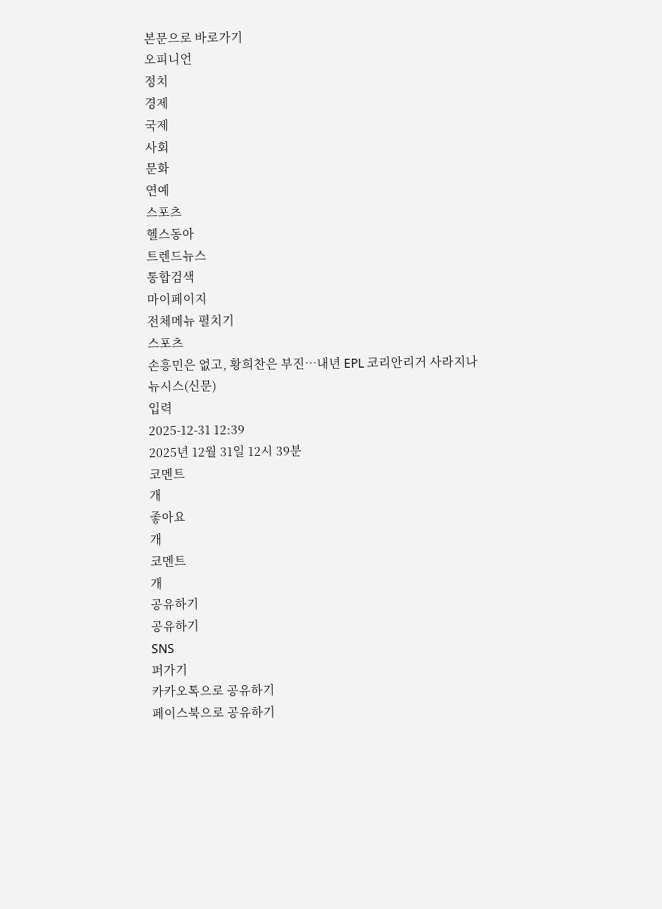본문으로 바로가기
오피니언
정치
경제
국제
사회
문화
연예
스포츠
헬스동아
트렌드뉴스
통합검색
마이페이지
전체메뉴 펼치기
스포츠
손흥민은 없고, 황희찬은 부진…내년 EPL 코리안리거 사라지나
뉴시스(신문)
입력
2025-12-31 12:39
2025년 12월 31일 12시 39분
코멘트
개
좋아요
개
코멘트
개
공유하기
공유하기
SNS
퍼가기
카카오톡으로 공유하기
페이스북으로 공유하기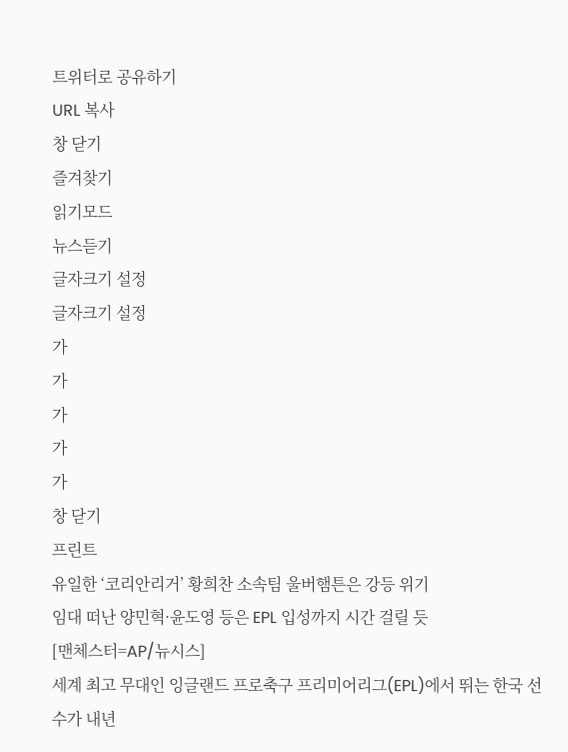트위터로 공유하기
URL 복사
창 닫기
즐겨찾기
읽기모드
뉴스듣기
글자크기 설정
글자크기 설정
가
가
가
가
가
창 닫기
프린트
유일한 ‘코리안리거’ 황희찬 소속팀 울버햄튼은 강등 위기
임대 떠난 양민혁·윤도영 등은 EPL 입성까지 시간 걸릴 듯
[맨체스터=AP/뉴시스]
세계 최고 무대인 잉글랜드 프로축구 프리미어리그(EPL)에서 뛰는 한국 선수가 내년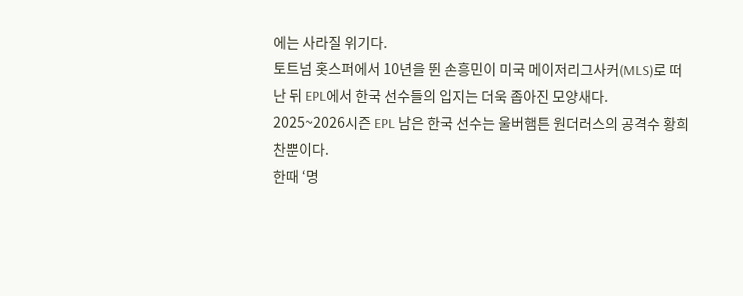에는 사라질 위기다.
토트넘 홋스퍼에서 10년을 뛴 손흥민이 미국 메이저리그사커(MLS)로 떠난 뒤 EPL에서 한국 선수들의 입지는 더욱 좁아진 모양새다.
2025~2026시즌 EPL 남은 한국 선수는 울버햄튼 원더러스의 공격수 황희찬뿐이다.
한때 ‘명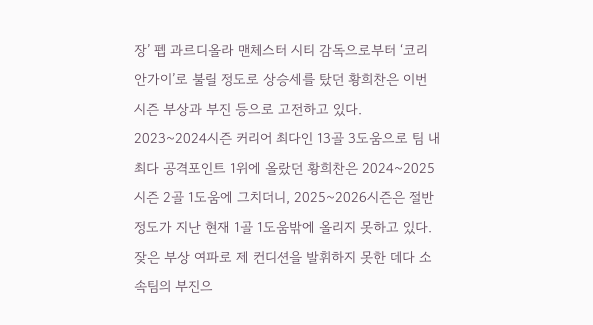장’ 펩 과르디올라 맨체스터 시티 감독으로부터 ‘코리안가이’로 불릴 정도로 상승세를 탔던 황희찬은 이번 시즌 부상과 부진 등으로 고전하고 있다.
2023~2024시즌 커리어 최다인 13골 3도움으로 팀 내 최다 공격포인트 1위에 올랐던 황희찬은 2024~2025시즌 2골 1도움에 그치더니, 2025~2026시즌은 절반 정도가 지난 현재 1골 1도움밖에 올리지 못하고 있다.
잦은 부상 여파로 제 컨디션을 발휘하지 못한 데다 소속팀의 부진으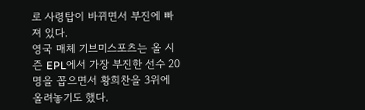로 사령탑이 바뀌면서 부진에 빠져 있다.
영국 매체 기브미스포츠는 올 시즌 EPL에서 가장 부진한 선수 20명을 꼽으면서 황희찬을 3위에 올려놓기도 했다.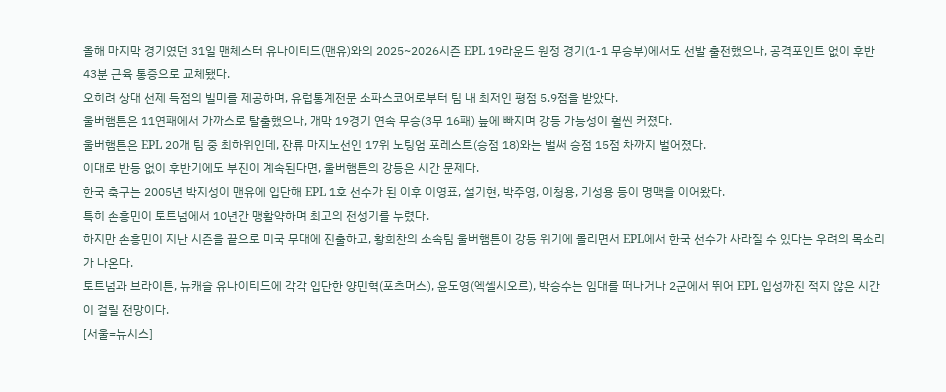올해 마지막 경기였던 31일 맨체스터 유나이티드(맨유)와의 2025~2026시즌 EPL 19라운드 원정 경기(1-1 무승부)에서도 선발 출전했으나, 공격포인트 없이 후반 43분 근육 통증으로 교체됐다.
오히려 상대 선제 득점의 빌미를 제공하며, 유럽통계전문 소파스코어로부터 팀 내 최저인 평점 5.9점을 받았다.
울버햄튼은 11연패에서 가까스로 탈출했으나, 개막 19경기 연속 무승(3무 16패) 늪에 빠지며 강등 가능성이 훨씬 커졌다.
울버햄튼은 EPL 20개 팀 중 최하위인데, 잔류 마지노선인 17위 노팅엄 포레스트(승점 18)와는 벌써 승점 15점 차까지 벌어졌다.
이대로 반등 없이 후반기에도 부진이 계속된다면, 울버햄튼의 강등은 시간 문제다.
한국 축구는 2005년 박지성이 맨유에 입단해 EPL 1호 선수가 된 이후 이영표, 설기현, 박주영, 이청용, 기성용 등이 명맥을 이어왔다.
특히 손흥민이 토트넘에서 10년간 맹활약하며 최고의 전성기를 누렸다.
하지만 손흥민이 지난 시즌을 끝으로 미국 무대에 진출하고, 황희찬의 소속팀 울버햄튼이 강등 위기에 몰리면서 EPL에서 한국 선수가 사라질 수 있다는 우려의 목소리가 나온다.
토트넘과 브라이튼, 뉴캐슬 유나이티드에 각각 입단한 양민혁(포츠머스), 윤도영(엑셀시오르), 박승수는 임대를 떠나거나 2군에서 뛰어 EPL 입성까진 적지 않은 시간이 걸릴 전망이다.
[서울=뉴시스]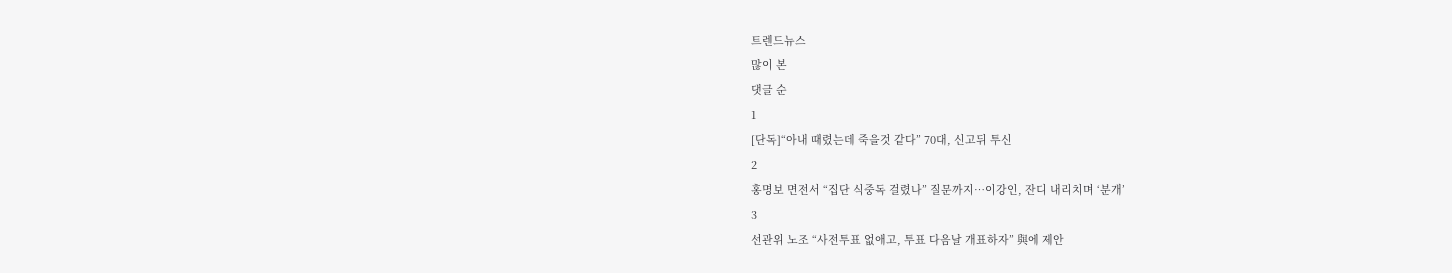트렌드뉴스
많이 본
댓글 순
1
[단독]“아내 때렸는데 죽을것 같다” 70대, 신고뒤 투신
2
홍명보 면전서 “집단 식중독 걸렸나” 질문까지…이강인, 잔디 내리치며 ‘분개’
3
선관위 노조 “사전투표 없애고, 투표 다음날 개표하자” 與에 제안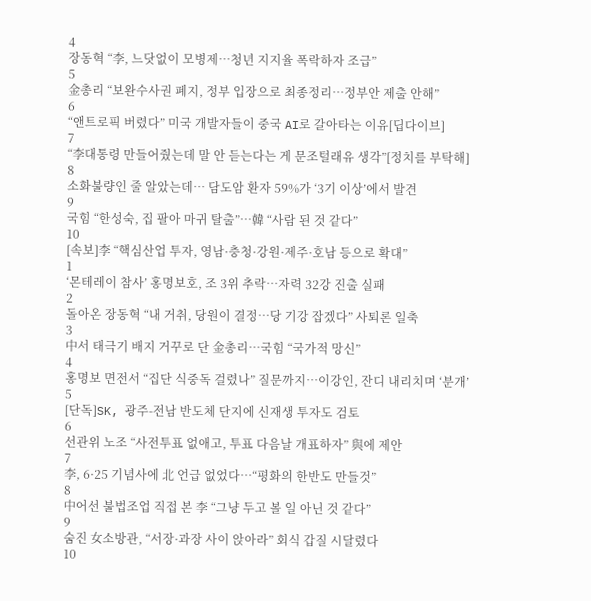4
장동혁 “李, 느닷없이 모병제…청년 지지율 폭락하자 조급”
5
金총리 “보완수사권 폐지, 정부 입장으로 최종정리…정부안 제출 안해”
6
“앤트로픽 버렸다” 미국 개발자들이 중국 AI로 갈아타는 이유[딥다이브]
7
“李대통령 만들어줬는데 말 안 듣는다는 게 문조털래유 생각”[정치를 부탁해]
8
소화불량인 줄 알았는데… 담도암 환자 59%가 ‘3기 이상’에서 발견
9
국힘 “한성숙, 집 팔아 마귀 탈출”…韓 “사람 된 것 같다”
10
[속보]李 “핵심산업 투자, 영남·충청·강원·제주·호남 등으로 확대”
1
‘몬테레이 참사’ 홍명보호, 조 3위 추락…자력 32강 진출 실패
2
돌아온 장동혁 “내 거취, 당원이 결정…당 기강 잡겠다” 사퇴론 일축
3
中서 태극기 배지 거꾸로 단 金총리…국힘 “국가적 망신”
4
홍명보 면전서 “집단 식중독 걸렸나” 질문까지…이강인, 잔디 내리치며 ‘분개’
5
[단독]SK, 광주-전남 반도체 단지에 신재생 투자도 검토
6
선관위 노조 “사전투표 없애고, 투표 다음날 개표하자” 與에 제안
7
李, 6·25 기념사에 北 언급 없었다…“평화의 한반도 만들것”
8
中어선 불법조업 직접 본 李 “그냥 두고 볼 일 아닌 것 같다”
9
숨진 女소방관, “서장·과장 사이 앉아라” 회식 갑질 시달렸다
10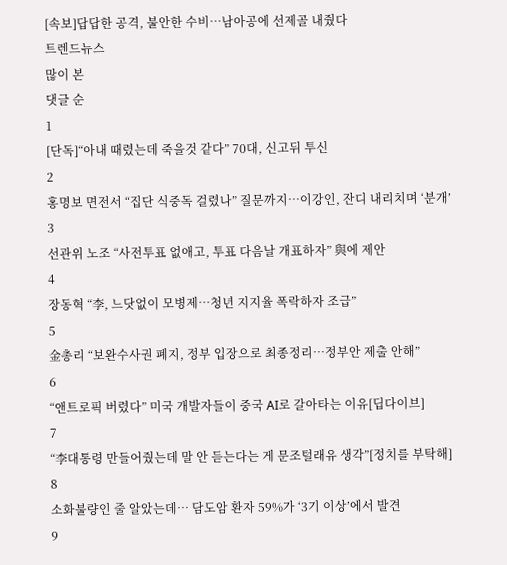[속보]답답한 공격, 불안한 수비…남아공에 선제골 내줬다
트렌드뉴스
많이 본
댓글 순
1
[단독]“아내 때렸는데 죽을것 같다” 70대, 신고뒤 투신
2
홍명보 면전서 “집단 식중독 걸렸나” 질문까지…이강인, 잔디 내리치며 ‘분개’
3
선관위 노조 “사전투표 없애고, 투표 다음날 개표하자” 與에 제안
4
장동혁 “李, 느닷없이 모병제…청년 지지율 폭락하자 조급”
5
金총리 “보완수사권 폐지, 정부 입장으로 최종정리…정부안 제출 안해”
6
“앤트로픽 버렸다” 미국 개발자들이 중국 AI로 갈아타는 이유[딥다이브]
7
“李대통령 만들어줬는데 말 안 듣는다는 게 문조털래유 생각”[정치를 부탁해]
8
소화불량인 줄 알았는데… 담도암 환자 59%가 ‘3기 이상’에서 발견
9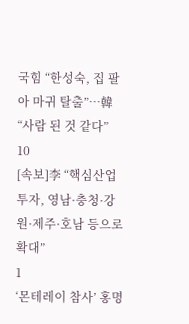국힘 “한성숙, 집 팔아 마귀 탈출”…韓 “사람 된 것 같다”
10
[속보]李 “핵심산업 투자, 영남·충청·강원·제주·호남 등으로 확대”
1
‘몬테레이 참사’ 홍명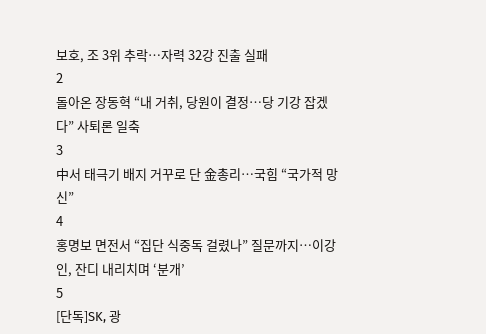보호, 조 3위 추락…자력 32강 진출 실패
2
돌아온 장동혁 “내 거취, 당원이 결정…당 기강 잡겠다” 사퇴론 일축
3
中서 태극기 배지 거꾸로 단 金총리…국힘 “국가적 망신”
4
홍명보 면전서 “집단 식중독 걸렸나” 질문까지…이강인, 잔디 내리치며 ‘분개’
5
[단독]SK, 광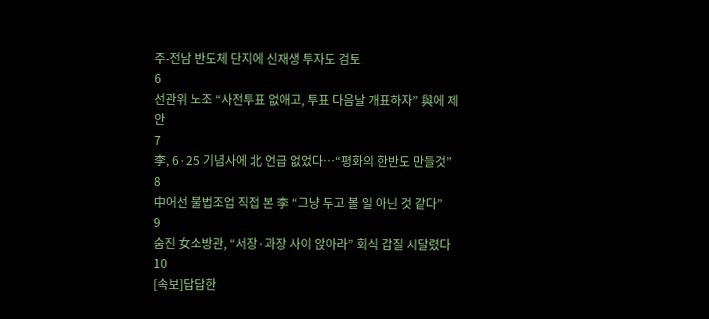주-전남 반도체 단지에 신재생 투자도 검토
6
선관위 노조 “사전투표 없애고, 투표 다음날 개표하자” 與에 제안
7
李, 6·25 기념사에 北 언급 없었다…“평화의 한반도 만들것”
8
中어선 불법조업 직접 본 李 “그냥 두고 볼 일 아닌 것 같다”
9
숨진 女소방관, “서장·과장 사이 앉아라” 회식 갑질 시달렸다
10
[속보]답답한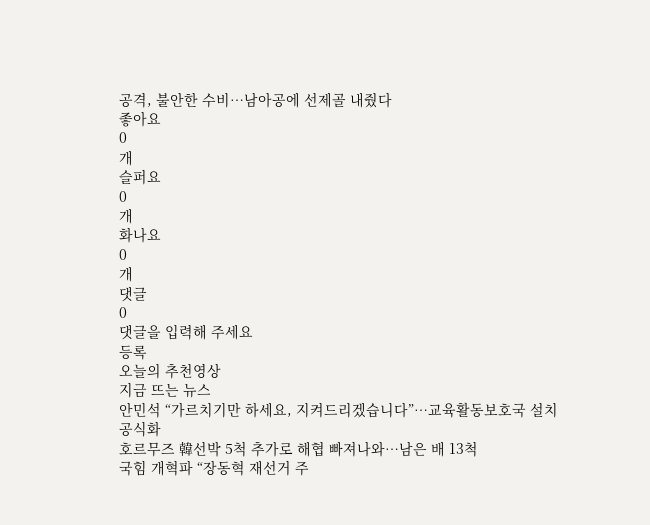공격, 불안한 수비…남아공에 선제골 내줬다
좋아요
0
개
슬퍼요
0
개
화나요
0
개
댓글
0
댓글을 입력해 주세요
등록
오늘의 추천영상
지금 뜨는 뉴스
안민석 “가르치기만 하세요, 지켜드리겠습니다”…교육활동보호국 설치 공식화
호르무즈 韓선박 5척 추가로 해협 빠져나와…남은 배 13척
국힘 개혁파 “장동혁 재선거 주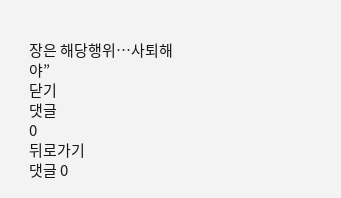장은 해당행위…사퇴해야”
닫기
댓글
0
뒤로가기
댓글 0